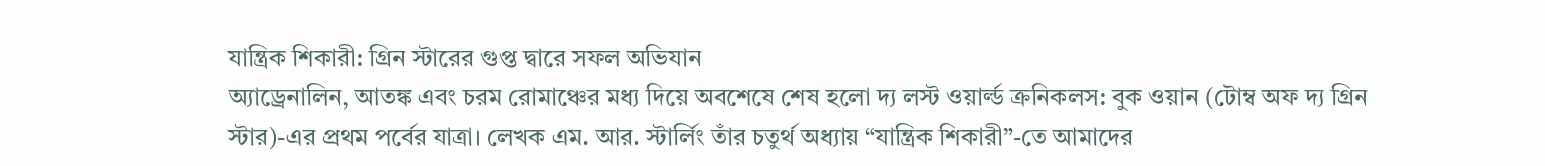যান্ত্রিক শিকারী: গ্রিন স্টারের গুপ্ত দ্বারে সফল অভিযান
অ্যাড্রেনালিন, আতঙ্ক এবং চরম রোমাঞ্চের মধ্য দিয়ে অবশেষে শেষ হলো দ্য লস্ট ওয়ার্ল্ড ক্রনিকলস: বুক ওয়ান (টোম্ব অফ দ্য গ্রিন স্টার)-এর প্রথম পর্বের যাত্রা। লেখক এম. আর. স্টার্লিং তাঁর চতুর্থ অধ্যায় “যান্ত্রিক শিকারী”-তে আমাদের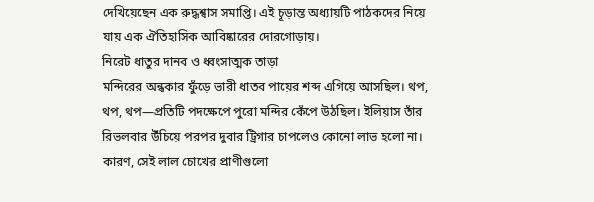দেখিয়েছেন এক রুদ্ধশ্বাস সমাপ্তি। এই চূড়ান্ত অধ্যায়টি পাঠকদের নিয়ে যায় এক ঐতিহাসিক আবিষ্কারের দোরগোড়ায়।
নিরেট ধাতুর দানব ও ধ্বংসাত্মক তাড়া
মন্দিরের অন্ধকার ফুঁড়ে ভারী ধাতব পায়ের শব্দ এগিয়ে আসছিল। থপ, থপ, থপ—প্রতিটি পদক্ষেপে পুরো মন্দির কেঁপে উঠছিল। ইলিয়াস তাঁর রিভলবার উঁচিয়ে পরপর দুবার ট্রিগার চাপলেও কোনো লাভ হলো না। কারণ, সেই লাল চোখের প্রাণীগুলো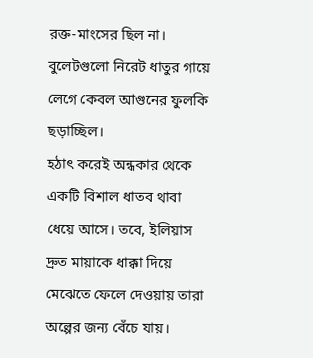রক্ত-মাংসের ছিল না। বুলেটগুলো নিরেট ধাতুর গায়ে লেগে কেবল আগুনের ফুলকি ছড়াচ্ছিল।
হঠাৎ করেই অন্ধকার থেকে একটি বিশাল ধাতব থাবা ধেয়ে আসে। তবে, ইলিয়াস দ্রুত মায়াকে ধাক্কা দিয়ে মেঝেতে ফেলে দেওয়ায় তারা অল্পের জন্য বেঁচে যায়।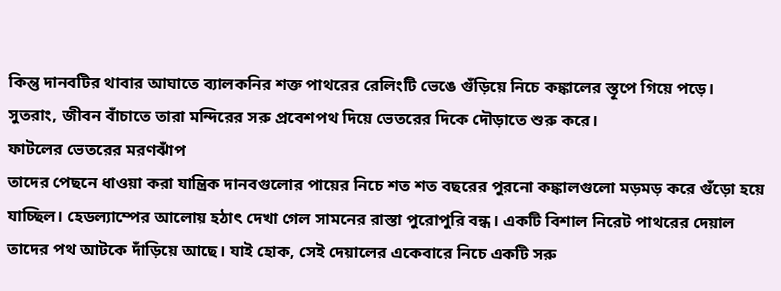কিন্তু দানবটির থাবার আঘাতে ব্যালকনির শক্ত পাথরের রেলিংটি ভেঙে গুঁড়িয়ে নিচে কঙ্কালের স্তূপে গিয়ে পড়ে। সুতরাং, জীবন বাঁচাতে তারা মন্দিরের সরু প্রবেশপথ দিয়ে ভেতরের দিকে দৌড়াতে শুরু করে।
ফাটলের ভেতরের মরণঝাঁপ
তাদের পেছনে ধাওয়া করা যান্ত্রিক দানবগুলোর পায়ের নিচে শত শত বছরের পুরনো কঙ্কালগুলো মড়মড় করে গুঁড়ো হয়ে যাচ্ছিল। হেডল্যাম্পের আলোয় হঠাৎ দেখা গেল সামনের রাস্তা পুরোপুরি বন্ধ। একটি বিশাল নিরেট পাথরের দেয়াল তাদের পথ আটকে দাঁড়িয়ে আছে। যাই হোক, সেই দেয়ালের একেবারে নিচে একটি সরু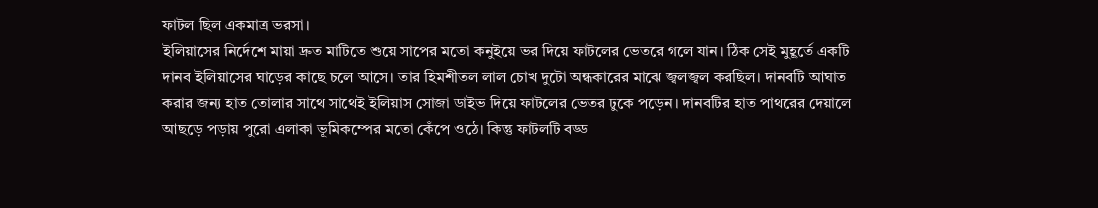ফাটল ছিল একমাত্র ভরসা।
ইলিয়াসের নির্দেশে মায়া দ্রুত মাটিতে শুয়ে সাপের মতো কনুইয়ে ভর দিয়ে ফাটলের ভেতরে গলে যান। ঠিক সেই মুহূর্তে একটি দানব ইলিয়াসের ঘাড়ের কাছে চলে আসে। তার হিমশীতল লাল চোখ দুটো অন্ধকারের মাঝে জ্বলজ্বল করছিল। দানবটি আঘাত করার জন্য হাত তোলার সাথে সাথেই ইলিয়াস সোজা ডাইভ দিয়ে ফাটলের ভেতর ঢুকে পড়েন। দানবটির হাত পাথরের দেয়ালে আছড়ে পড়ায় পুরো এলাকা ভূমিকম্পের মতো কেঁপে ওঠে। কিন্তু ফাটলটি বড্ড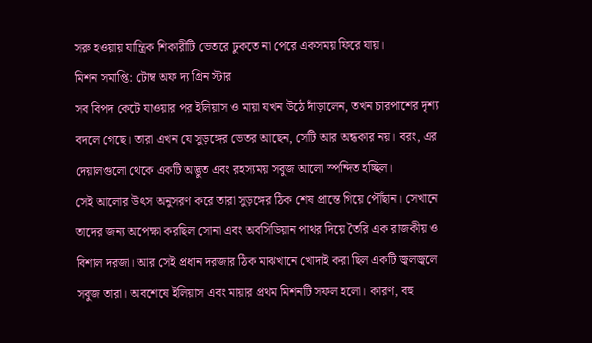সরু হওয়ায় যান্ত্রিক শিকারীটি ভেতরে ঢুকতে না পেরে একসময় ফিরে যায়।
মিশন সমাপ্তি: টোম্ব অফ দ্য গ্রিন স্টার
সব বিপদ কেটে যাওয়ার পর ইলিয়াস ও মায়া যখন উঠে দাঁড়ালেন, তখন চারপাশের দৃশ্য বদলে গেছে। তারা এখন যে সুড়ঙ্গের ভেতর আছেন, সেটি আর অন্ধকার নয়। বরং, এর দেয়ালগুলো থেকে একটি অদ্ভুত এবং রহস্যময় সবুজ আলো স্পন্দিত হচ্ছিল।
সেই আলোর উৎস অনুসরণ করে তারা সুড়ঙ্গের ঠিক শেষ প্রান্তে গিয়ে পৌঁছান। সেখানে তাদের জন্য অপেক্ষা করছিল সোনা এবং অবসিডিয়ান পাথর দিয়ে তৈরি এক রাজকীয় ও বিশাল দরজা। আর সেই প্রধান দরজার ঠিক মাঝখানে খোদাই করা ছিল একটি জ্বলজ্বলে সবুজ তারা। অবশেষে ইলিয়াস এবং মায়ার প্রথম মিশনটি সফল হলো। কারণ, বহু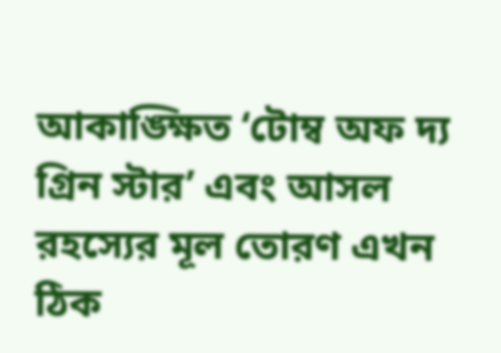আকাঙ্ক্ষিত ‘টোম্ব অফ দ্য গ্রিন স্টার’ এবং আসল রহস্যের মূল তোরণ এখন ঠিক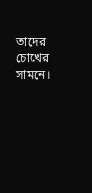তাদের চোখের সামনে।